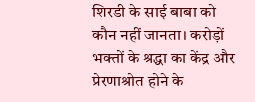शिरडी के साई बाबा को कौन नहीं जानता। करोड़ों भक्तों के श्रद्धा का केंद्र और प्रेरणाश्रोत होने के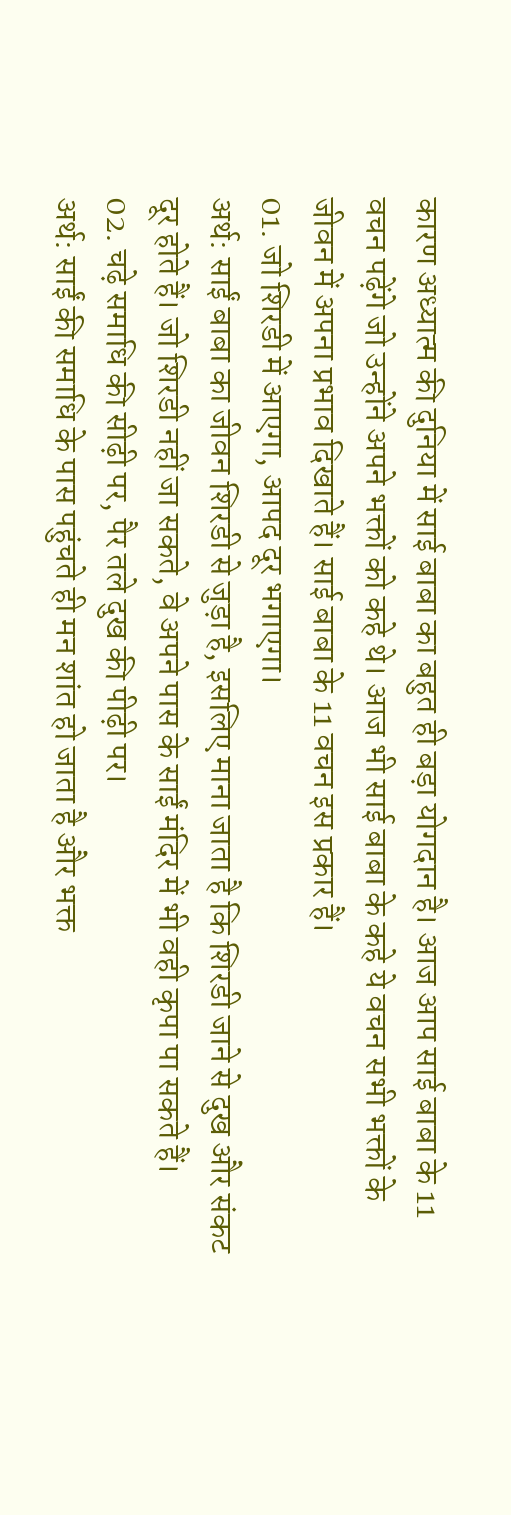कारण अध्यात्म की दुनिया में साई बाबा का बहुत ही बड़ा योगदान है। आज आप साई बाबा के 11 वचन पढ़ेंगे जो उन्होंने अपने भक्तों को कहे थे। आज भी साई बाबा के कहे ये वचन सभी भक्तों के जीवन में अपना प्रभाव दिखाते हैं। साई बाबा के 11 वचन इस प्रकार हैं।
01. जो शिरडी में आएगा, आपद दूर भगाएगा।
अर्थ: साईं बाबा का जीवन शिरडी से जुड़ा है, इसलिए माना जाता है कि शिरडी जाने से दुख और संकट दूर होते हैं। जो शिरडी नहीं जा सकते, वे अपने पास के साईं मंदिर में भी वही कृपा पा सकते हैं।
02. चढ़े समाधि की सीढ़ी पर, पैर तले दुख की पीढ़ी पर।
अर्थ: साईं की समाधि के पास पहुंचते ही मन शांत हो जाता है और भक्त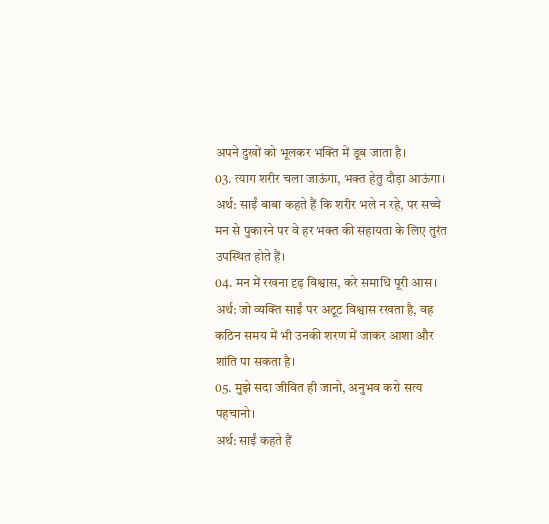अपने दुखों को भूलकर भक्ति में डूब जाता है।
03. त्याग शरीर चला जाऊंगा, भक्त हेतु दौड़ा आऊंगा।
अर्थ: साईं बाबा कहते हैं कि शरीर भले न रहे, पर सच्चे मन से पुकारने पर वे हर भक्त की सहायता के लिए तुरंत उपस्थित होते हैं।
04. मन में रखना दृढ़ विश्वास, करे समाधि पूरी आस।
अर्थ: जो व्यक्ति साईं पर अटूट विश्वास रखता है, वह कठिन समय में भी उनकी शरण में जाकर आशा और शांति पा सकता है।
05. मुझे सदा जीवित ही जानो, अनुभव करो सत्य पहचानो।
अर्थ: साईं कहते हैं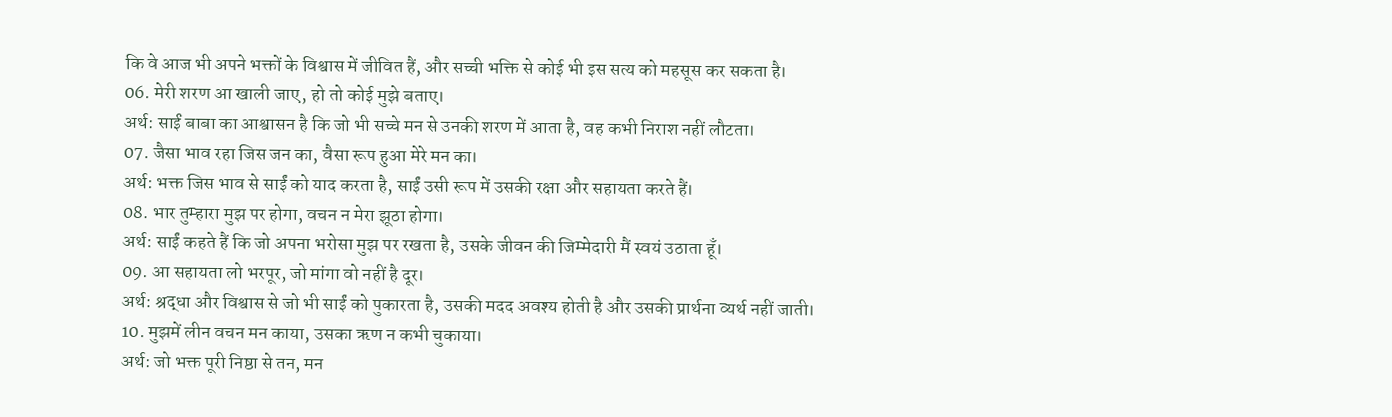कि वे आज भी अपने भक्तों के विश्वास में जीवित हैं, और सच्ची भक्ति से कोई भी इस सत्य को महसूस कर सकता है।
06. मेरी शरण आ खाली जाए, हो तो कोई मुझे बताए।
अर्थ: साईं बाबा का आश्वासन है कि जो भी सच्चे मन से उनकी शरण में आता है, वह कभी निराश नहीं लौटता।
07. जैसा भाव रहा जिस जन का, वैसा रूप हुआ मेरे मन का।
अर्थ: भक्त जिस भाव से साईं को याद करता है, साईं उसी रूप में उसकी रक्षा और सहायता करते हैं।
08. भार तुम्हारा मुझ पर होगा, वचन न मेरा झूठा होगा।
अर्थ: साईं कहते हैं कि जो अपना भरोसा मुझ पर रखता है, उसके जीवन की जिम्मेदारी मैं स्वयं उठाता हूँ।
09. आ सहायता लो भरपूर, जो मांगा वो नहीं है दूर।
अर्थ: श्रद्धा और विश्वास से जो भी साईं को पुकारता है, उसकी मदद अवश्य होती है और उसकी प्रार्थना व्यर्थ नहीं जाती।
10. मुझमें लीन वचन मन काया, उसका ऋण न कभी चुकाया।
अर्थ: जो भक्त पूरी निष्ठा से तन, मन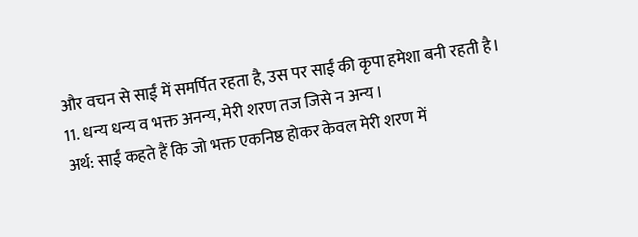और वचन से साईं में समर्पित रहता है, उस पर साईं की कृपा हमेशा बनी रहती है।
11. धन्य धन्य व भक्त अनन्य, मेरी शरण तज जिसे न अन्य।
अर्थ: साईं कहते हैं कि जो भक्त एकनिष्ठ होकर केवल मेरी शरण में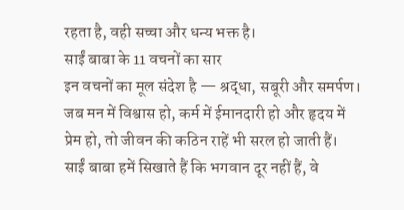रहता है, वही सच्चा और धन्य भक्त है।
साईं बाबा के 11 वचनों का सार
इन वचनों का मूल संदेश है — श्रद्धा, सबूरी और समर्पण।
जब मन में विश्वास हो, कर्म में ईमानदारी हो और हृदय में प्रेम हो, तो जीवन की कठिन राहें भी सरल हो जाती हैं।
साईं बाबा हमें सिखाते हैं कि भगवान दूर नहीं हैं, वे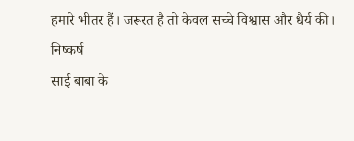हमारे भीतर हैं। जरूरत है तो केवल सच्चे विश्वास और धैर्य की।
निष्कर्ष
साई बाबा के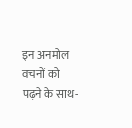इन अनमोल वचनों को पढ़ने के साथ-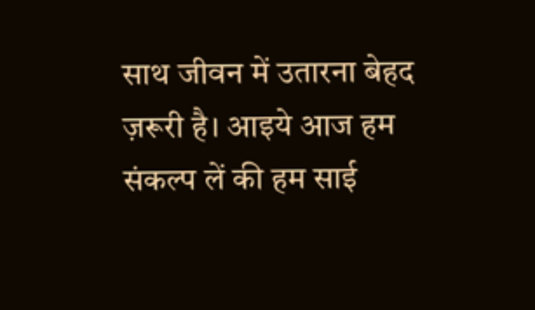साथ जीवन में उतारना बेहद ज़रूरी है। आइये आज हम संकल्प लें की हम साई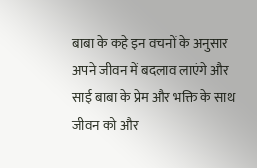बाबा के कहे इन वचनों के अनुसार अपने जीवन में बदलाव लाएंगे और साई बाबा के प्रेम और भक्ति के साथ जीवन को और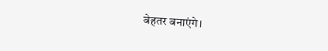बेहतर बनाएंगे।